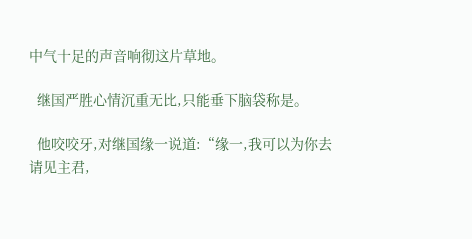中气十足的声音响彻这片草地。

  继国严胜心情沉重无比,只能垂下脑袋称是。

  他咬咬牙,对继国缘一说道:“缘一,我可以为你去请见主君,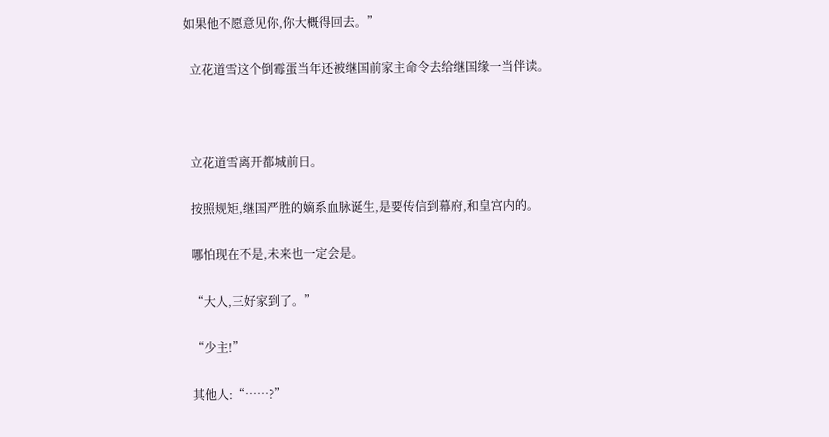如果他不愿意见你,你大概得回去。”

  立花道雪这个倒霉蛋当年还被继国前家主命令去给继国缘一当伴读。



  立花道雪离开都城前日。

  按照规矩,继国严胜的嫡系血脉诞生,是要传信到幕府,和皇宫内的。

  哪怕现在不是,未来也一定会是。

  “大人,三好家到了。”

  “少主!”

  其他人:“……?”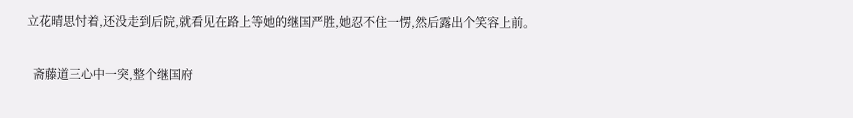立花晴思忖着,还没走到后院,就看见在路上等她的继国严胜,她忍不住一愣,然后露出个笑容上前。

  斋藤道三心中一突,整个继国府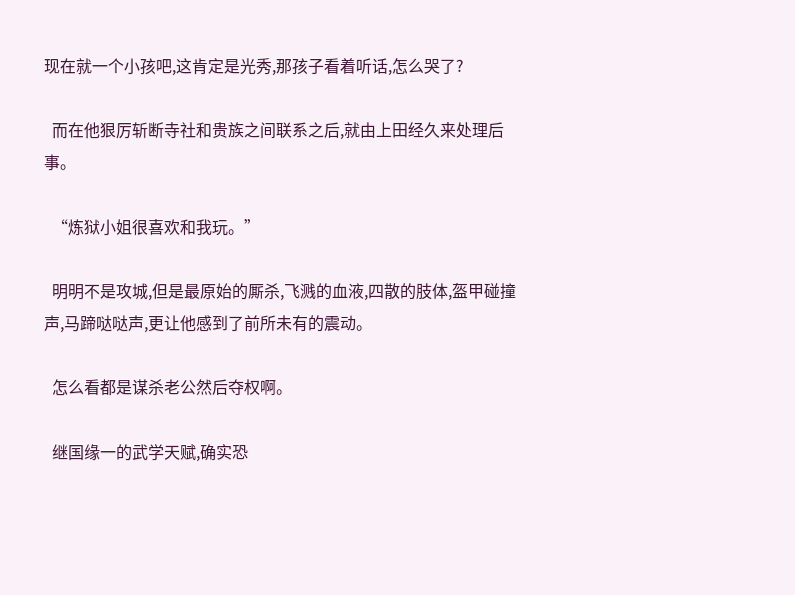现在就一个小孩吧,这肯定是光秀,那孩子看着听话,怎么哭了?

  而在他狠厉斩断寺社和贵族之间联系之后,就由上田经久来处理后事。

  “炼狱小姐很喜欢和我玩。”

  明明不是攻城,但是最原始的厮杀,飞溅的血液,四散的肢体,盔甲碰撞声,马蹄哒哒声,更让他感到了前所未有的震动。

  怎么看都是谋杀老公然后夺权啊。

  继国缘一的武学天赋,确实恐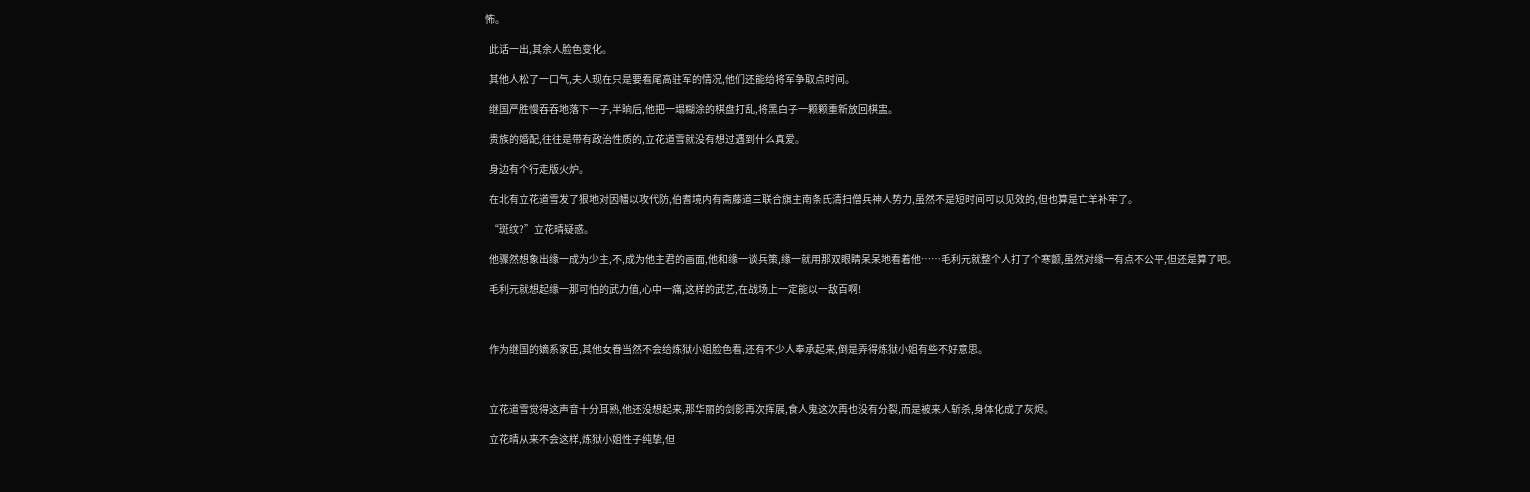怖。

  此话一出,其余人脸色变化。

  其他人松了一口气,夫人现在只是要看尾高驻军的情况,他们还能给将军争取点时间。

  继国严胜慢吞吞地落下一子,半晌后,他把一塌糊涂的棋盘打乱,将黑白子一颗颗重新放回棋盅。

  贵族的婚配,往往是带有政治性质的,立花道雪就没有想过遇到什么真爱。

  身边有个行走版火炉。

  在北有立花道雪发了狠地对因幡以攻代防,伯耆境内有斋藤道三联合旗主南条氏清扫僧兵神人势力,虽然不是短时间可以见效的,但也算是亡羊补牢了。

  “斑纹?”立花晴疑惑。

  他骤然想象出缘一成为少主,不,成为他主君的画面,他和缘一谈兵策,缘一就用那双眼睛呆呆地看着他……毛利元就整个人打了个寒颤,虽然对缘一有点不公平,但还是算了吧。

  毛利元就想起缘一那可怕的武力值,心中一痛,这样的武艺,在战场上一定能以一敌百啊!



  作为继国的嫡系家臣,其他女眷当然不会给炼狱小姐脸色看,还有不少人奉承起来,倒是弄得炼狱小姐有些不好意思。



  立花道雪觉得这声音十分耳熟,他还没想起来,那华丽的剑影再次挥展,食人鬼这次再也没有分裂,而是被来人斩杀,身体化成了灰烬。

  立花晴从来不会这样,炼狱小姐性子纯挚,但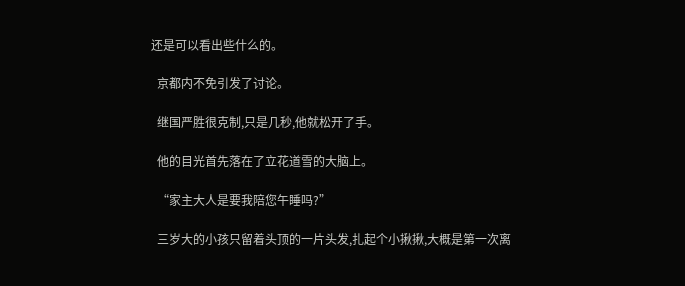还是可以看出些什么的。

  京都内不免引发了讨论。

  继国严胜很克制,只是几秒,他就松开了手。

  他的目光首先落在了立花道雪的大脑上。

  “家主大人是要我陪您午睡吗?”

  三岁大的小孩只留着头顶的一片头发,扎起个小揪揪,大概是第一次离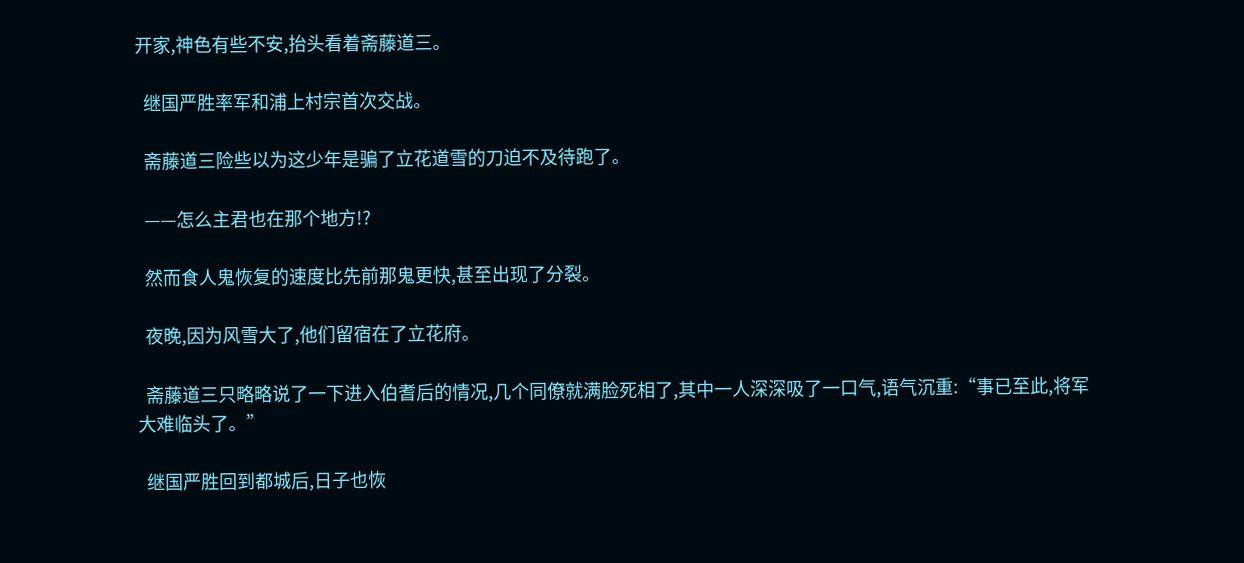开家,神色有些不安,抬头看着斋藤道三。

  继国严胜率军和浦上村宗首次交战。

  斋藤道三险些以为这少年是骗了立花道雪的刀迫不及待跑了。

  ——怎么主君也在那个地方!?

  然而食人鬼恢复的速度比先前那鬼更快,甚至出现了分裂。

  夜晚,因为风雪大了,他们留宿在了立花府。

  斋藤道三只略略说了一下进入伯耆后的情况,几个同僚就满脸死相了,其中一人深深吸了一口气,语气沉重:“事已至此,将军大难临头了。”

  继国严胜回到都城后,日子也恢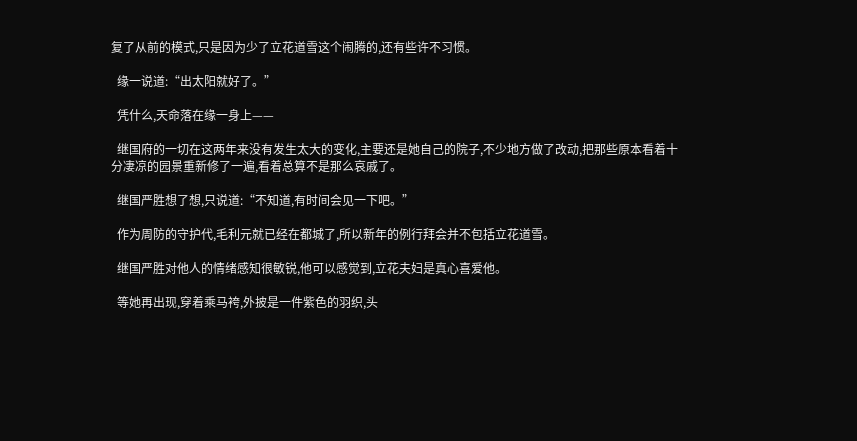复了从前的模式,只是因为少了立花道雪这个闹腾的,还有些许不习惯。

  缘一说道:“出太阳就好了。”

  凭什么,天命落在缘一身上——

  继国府的一切在这两年来没有发生太大的变化,主要还是她自己的院子,不少地方做了改动,把那些原本看着十分凄凉的园景重新修了一遍,看着总算不是那么哀戚了。

  继国严胜想了想,只说道:“不知道,有时间会见一下吧。”

  作为周防的守护代,毛利元就已经在都城了,所以新年的例行拜会并不包括立花道雪。

  继国严胜对他人的情绪感知很敏锐,他可以感觉到,立花夫妇是真心喜爱他。

  等她再出现,穿着乘马袴,外披是一件紫色的羽织,头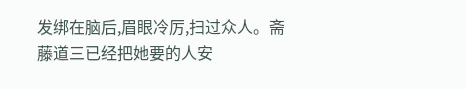发绑在脑后,眉眼冷厉,扫过众人。斋藤道三已经把她要的人安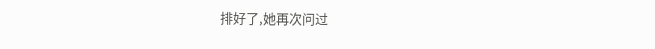排好了,她再次问过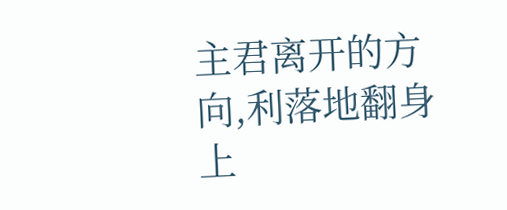主君离开的方向,利落地翻身上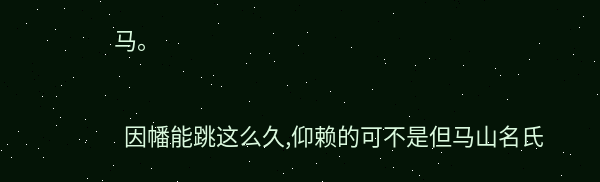马。

  因幡能跳这么久,仰赖的可不是但马山名氏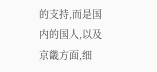的支持,而是国内的国人,以及京畿方面,细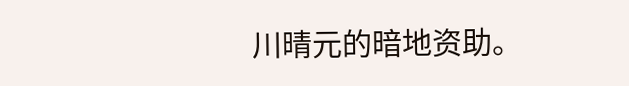川晴元的暗地资助。